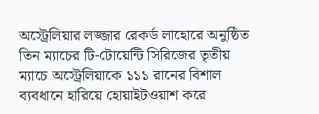অস্ট্রেলিয়ার লজ্জার রেকর্ড লাহোরে অনুষ্ঠিত তিন ম্যাচের টি-টোয়েন্টি সিরিজের তৃতীয় ম্যাচে অস্ট্রেলিয়াকে ১১১ রানের বিশাল ব্যবধানে হারিয়ে হোয়াইটওয়াশ করে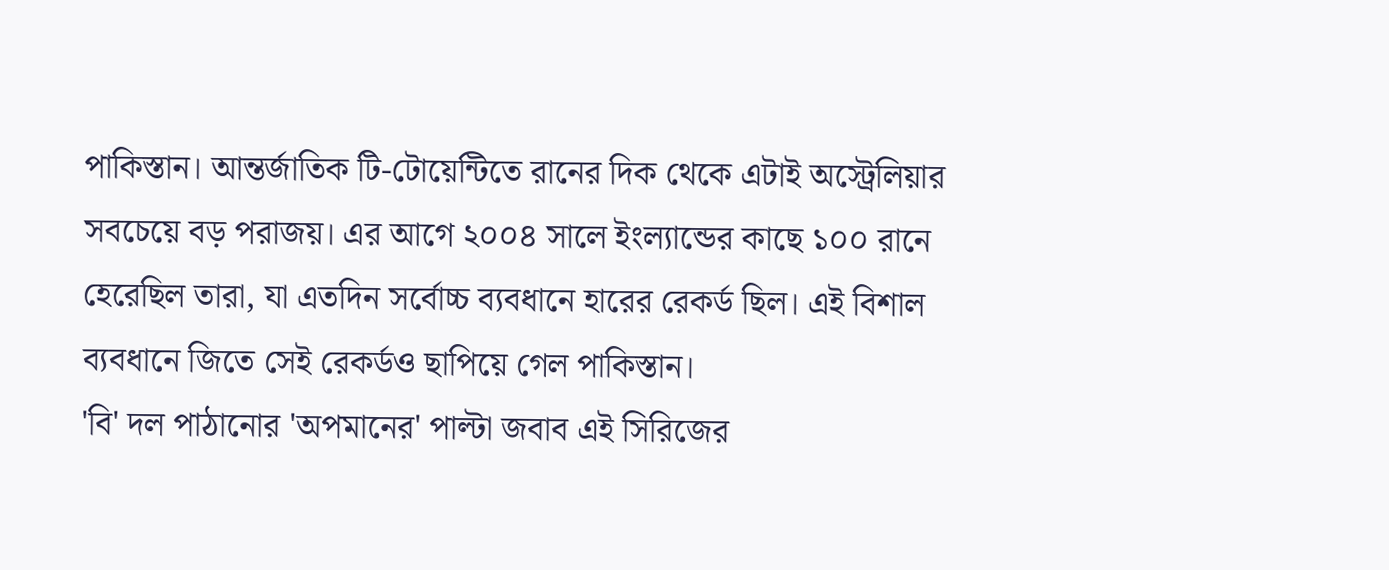পাকিস্তান। আন্তর্জাতিক টি-টোয়েন্টিতে রানের দিক থেকে এটাই অস্ট্রেলিয়ার সবচেয়ে বড় পরাজয়। এর আগে ২০০৪ সালে ইংল্যান্ডের কাছে ১০০ রানে হেরেছিল তারা, যা এতদিন সর্বোচ্চ ব্যবধানে হারের রেকর্ড ছিল। এই বিশাল ব্যবধানে জিতে সেই রেকর্ডও ছাপিয়ে গেল পাকিস্তান।
'বি' দল পাঠানোর 'অপমানের' পাল্টা জবাব এই সিরিজের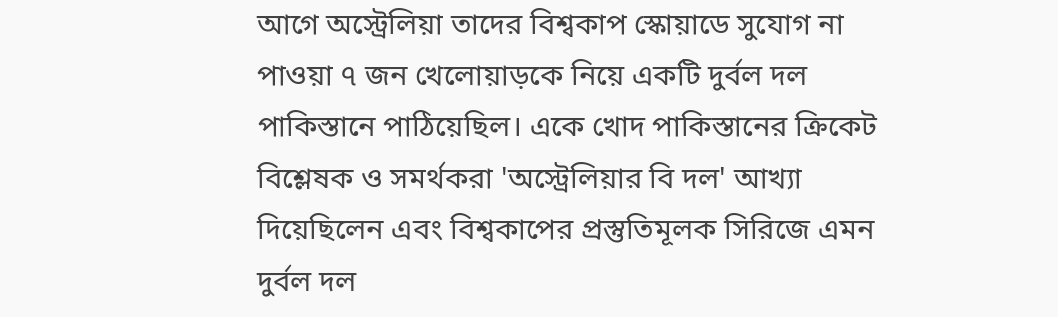আগে অস্ট্রেলিয়া তাদের বিশ্বকাপ স্কোয়াডে সুযোগ না পাওয়া ৭ জন খেলোয়াড়কে নিয়ে একটি দুর্বল দল পাকিস্তানে পাঠিয়েছিল। একে খোদ পাকিস্তানের ক্রিকেট বিশ্লেষক ও সমর্থকরা 'অস্ট্রেলিয়ার বি দল' আখ্যা দিয়েছিলেন এবং বিশ্বকাপের প্রস্তুতিমূলক সিরিজে এমন দুর্বল দল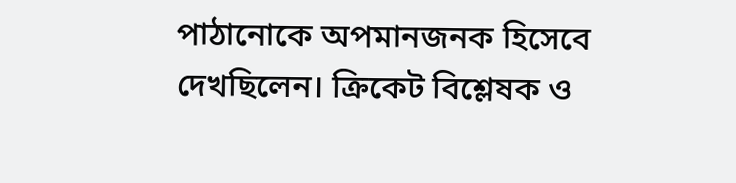পাঠানোকে অপমানজনক হিসেবে দেখছিলেন। ক্রিকেট বিশ্লেষক ও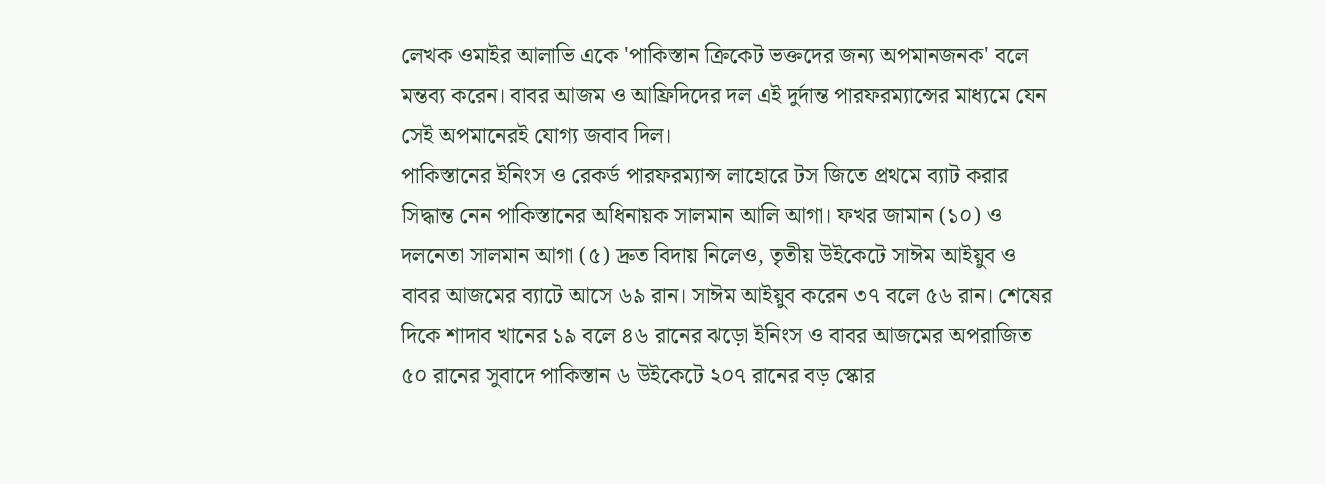লেখক ওমাইর আলাভি একে 'পাকিস্তান ক্রিকেট ভক্তদের জন্য অপমানজনক' বলে মন্তব্য করেন। বাবর আজম ও আফ্রিদিদের দল এই দুর্দান্ত পারফরম্যান্সের মাধ্যমে যেন সেই অপমানেরই যোগ্য জবাব দিল।
পাকিস্তানের ইনিংস ও রেকর্ড পারফরম্যান্স লাহোরে টস জিতে প্রথমে ব্যাট করার সিদ্ধান্ত নেন পাকিস্তানের অধিনায়ক সালমান আলি আগা। ফখর জামান (১০) ও দলনেতা সালমান আগা (৫) দ্রুত বিদায় নিলেও, তৃতীয় উইকেটে সাঈম আইয়ুব ও বাবর আজমের ব্যাটে আসে ৬৯ রান। সাঈম আইয়ুব করেন ৩৭ বলে ৫৬ রান। শেষের দিকে শাদাব খানের ১৯ বলে ৪৬ রানের ঝড়ো ইনিংস ও বাবর আজমের অপরাজিত ৫০ রানের সুবাদে পাকিস্তান ৬ উইকেটে ২০৭ রানের বড় স্কোর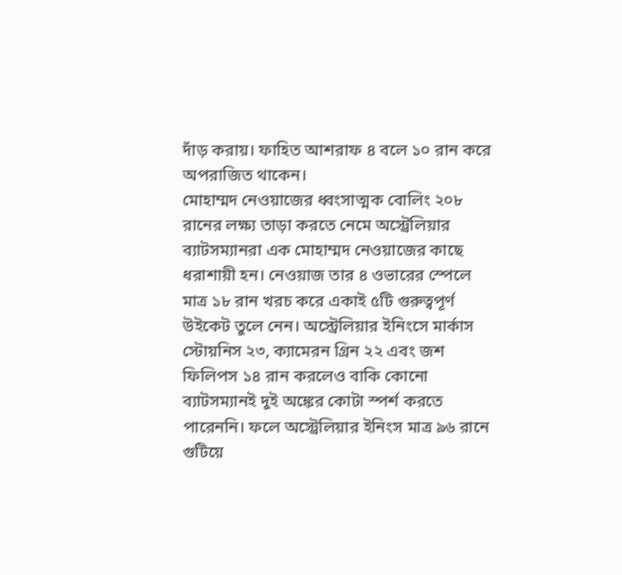দাঁড় করায়। ফাহিত আশরাফ ৪ বলে ১০ রান করে অপরাজিত থাকেন।
মোহাম্মদ নেওয়াজের ধ্বংসাত্মক বোলিং ২০৮ রানের লক্ষ্য তাড়া করতে নেমে অস্ট্রেলিয়ার ব্যাটসম্যানরা এক মোহাম্মদ নেওয়াজের কাছে ধরাশায়ী হন। নেওয়াজ তার ৪ ওভারের স্পেলে মাত্র ১৮ রান খরচ করে একাই ৫টি গুরুত্বপূর্ণ উইকেট তুলে নেন। অস্ট্রেলিয়ার ইনিংসে মার্কাস স্টোয়নিস ২৩, ক্যামেরন গ্রিন ২২ এবং জশ ফিলিপস ১৪ রান করলেও বাকি কোনো ব্যাটসম্যানই দুই অঙ্কের কোটা স্পর্শ করতে পারেননি। ফলে অস্ট্রেলিয়ার ইনিংস মাত্র ৯৬ রানে গুটিয়ে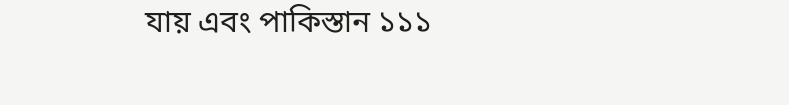যায় এবং পাকিস্তান ১১১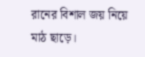রানের বিশাল জয় নিয়ে মাঠ ছাড়ে।